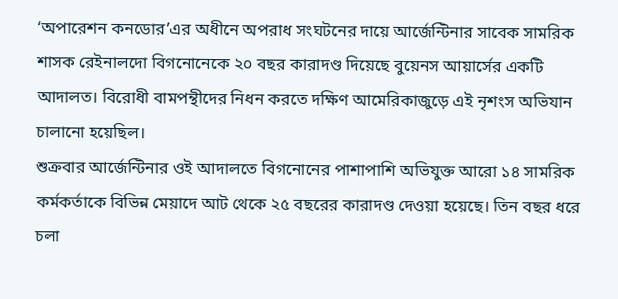‘অপারেশন কনডোর’এর অধীনে অপরাধ সংঘটনের দায়ে আর্জেন্টিনার সাবেক সামরিক শাসক রেইনালদো বিগনোনেকে ২০ বছর কারাদণ্ড দিয়েছে বুয়েনস আয়ার্সের একটি আদালত। বিরোধী বামপন্থীদের নিধন করতে দক্ষিণ আমেরিকাজুড়ে এই নৃশংস অভিযান চালানো হয়েছিল।
শুক্রবার আর্জেন্টিনার ওই আদালতে বিগনোনের পাশাপাশি অভিযুক্ত আরো ১৪ সামরিক কর্মকর্তাকে বিভিন্ন মেয়াদে আট থেকে ২৫ বছরের কারাদণ্ড দেওয়া হয়েছে। তিন বছর ধরে চলা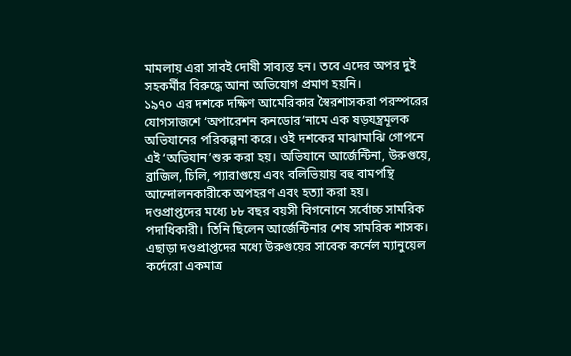মামলায় এরা সাবই দোষী সাব্যস্ত হন। তবে এদের অপর দুই সহকর্মীর বিরুদ্ধে আনা অভিযোগ প্রমাণ হয়নি।
১৯৭০ এর দশকে দক্ষিণ আমেরিকার স্বৈরশাসকরা পরস্পরের যোগসাজশে ‘অপারেশন কনডোর’নামে এক ষড়যন্ত্রমূলক অভিযানের পরিকল্পনা করে। ওই দশকের মাঝামাঝি গোপনে এই ‘অভিযান’শুরু করা হয়। অভিযানে আর্জেন্টিনা, উরুগুয়ে, ব্রাজিল, চিলি, প্যারাগুয়ে এবং বলিভিয়ায় বহু বামপন্থি আন্দোলনকারীকে অপহরণ এবং হত্যা করা হয়।
দণ্ডপ্রাপ্তদের মধ্যে ৮৮ বছর বয়সী বিগনোনে সর্বোচ্চ সামরিক পদাধিকারী। তিনি ছিলেন আর্জেন্টিনার শেষ সামরিক শাসক। এছাড়া দণ্ডপ্রাপ্তদের মধ্যে উরুগুয়ের সাবেক কর্নেল ম্যানুয়েল কর্দেরো একমাত্র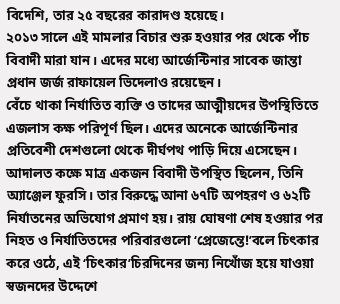বিদেশি, তার ২৫ বছরের কারাদণ্ড হয়েছে।
২০১৩ সালে এই মামলার বিচার শুরু হওয়ার পর থেকে পাঁচ বিবাদী মারা যান। এদের মধ্যে আর্জেন্টিনার সাবেক জান্তা প্রধান জর্জ রাফায়েল ভিদেলাও রয়েছেন।
বেঁচে থাকা নির্যাতিত ব্যক্তি ও তাদের আত্মীয়দের উপস্থিতিতে এজলাস কক্ষ পরিপূর্ণ ছিল। এদের অনেকে আর্জেন্টিনার প্রতিবেশী দেশগুলো থেকে দীর্ঘপথ পাড়ি দিয়ে এসেছেন। আদালত কক্ষে মাত্র একজন বিবাদী উপস্থিত ছিলেন, তিনি অ্যাঞ্জেল ফুরসি। তার বিরুদ্ধে আনা ৬৭টি অপহরণ ও ৬২টি নির্যাতনের অভিযোগ প্রমাণ হয়। রায় ঘোষণা শেষ হওয়ার পর নিহত ও নির্যাতিতদের পরিবারগুলো ‘প্রেজেন্তে!’বলে চিৎকার করে ওঠে, এই ‘চিৎকার’চিরদিনের জন্য নিখোঁজ হয়ে যাওয়া স্বজনদের উদ্দেশে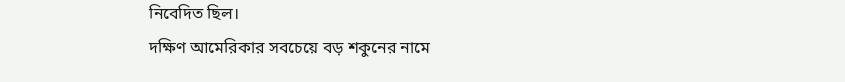নিবেদিত ছিল।
দক্ষিণ আমেরিকার সবচেয়ে বড় শকুনের নামে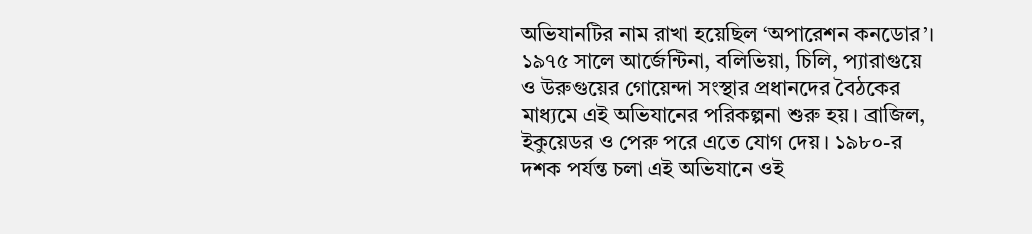অভিযানটির নাম রাখা হয়েছিল ‘অপারেশন কনডোর’। ১৯৭৫ সালে আর্জেন্টিনা, বলিভিয়া, চিলি, প্যারাগুয়ে ও উরুগুয়ের গোয়েন্দা সংস্থার প্রধানদের বৈঠকের মাধ্যমে এই অভিযানের পরিকল্পনা শুরু হয়। ব্রাজিল, ইকুয়েডর ও পেরু পরে এতে যোগ দেয়। ১৯৮০-র দশক পর্যন্ত চলা এই অভিযানে ওই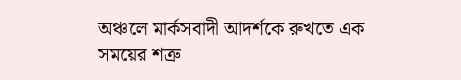অঞ্চলে মার্কসবাদী আদর্শকে রুখতে এক সময়ের শত্রু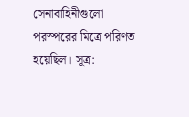সেনাবাহিনীগুলো পরস্পরের মিত্রে পরিণত হয়েছিল। সূত্র: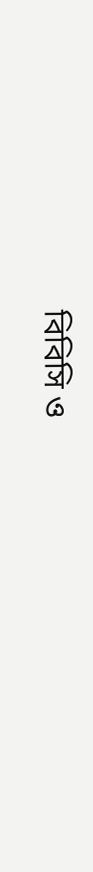বিবিসি ও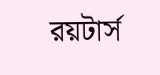রয়টার্স